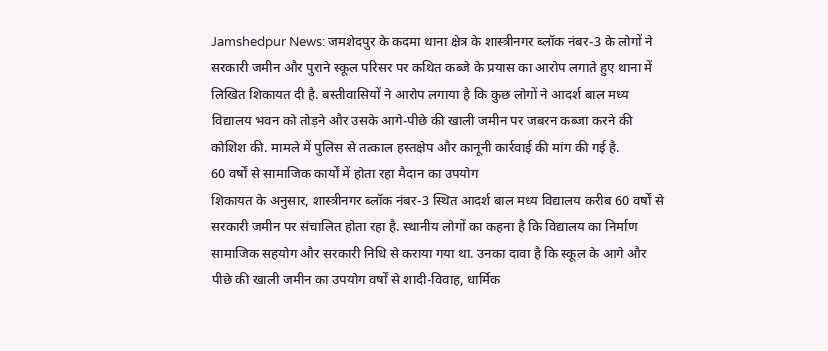Jamshedpur News: जमशेदपुर के कदमा थाना क्षेत्र के शास्त्रीनगर ब्लॉक नंबर-3 के लोगों ने सरकारी जमीन और पुराने स्कूल परिसर पर कथित कब्जे के प्रयास का आरोप लगाते हुए थाना में लिखित शिकायत दी है. बस्तीवासियों ने आरोप लगाया है कि कुछ लोगों ने आदर्श बाल मध्य विद्यालय भवन को तोड़ने और उसके आगे-पीछे की खाली जमीन पर जबरन कब्जा करने की कोशिश की. मामले में पुलिस से तत्काल हस्तक्षेप और कानूनी कार्रवाई की मांग की गई है.
60 वर्षों से सामाजिक कार्यों में होता रहा मैदान का उपयोग
शिकायत के अनुसार, शास्त्रीनगर ब्लॉक नंबर-3 स्थित आदर्श बाल मध्य विद्यालय करीब 60 वर्षों से सरकारी जमीन पर संचालित होता रहा है. स्थानीय लोगों का कहना है कि विद्यालय का निर्माण सामाजिक सहयोग और सरकारी निधि से कराया गया था. उनका दावा है कि स्कूल के आगे और पीछे की खाली जमीन का उपयोग वर्षों से शादी-विवाह, धार्मिक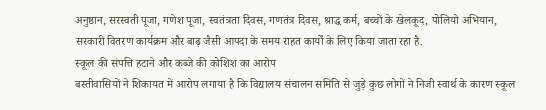अनुष्ठान, सरस्वती पूजा, गणेश पूजा, स्वतंत्रता दिवस, गणतंत्र दिवस, श्राद्ध कर्म, बच्चों के खेलकूद, पोलियो अभियान, सरकारी वितरण कार्यक्रम और बाढ़ जैसी आपदा के समय राहत कार्यों के लिए किया जाता रहा है.
स्कूल की संपत्ति हटाने और कब्जे की कोशिश का आरोप
बस्तीवासियों ने शिकायत में आरोप लगाया है कि विद्यालय संचालन समिति से जुड़े कुछ लोगों ने निजी स्वार्थ के कारण स्कूल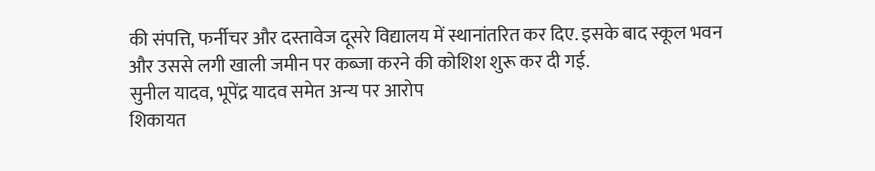की संपत्ति, फर्नीचर और दस्तावेज दूसरे विद्यालय में स्थानांतरित कर दिए. इसके बाद स्कूल भवन और उससे लगी खाली जमीन पर कब्जा करने की कोशिश शुरू कर दी गई.
सुनील यादव, भूपेंद्र यादव समेत अन्य पर आरोप
शिकायत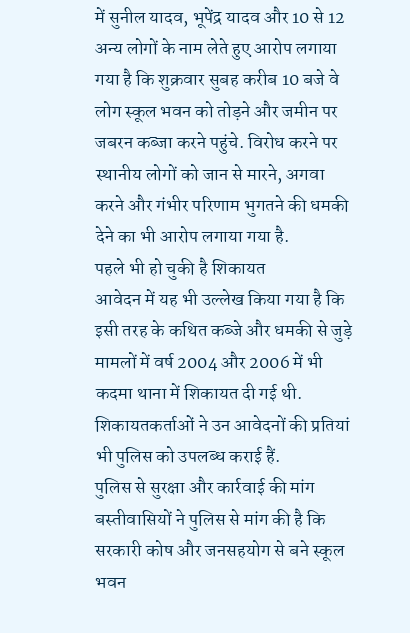में सुनील यादव, भूपेंद्र यादव और 10 से 12 अन्य लोगों के नाम लेते हुए आरोप लगाया गया है कि शुक्रवार सुबह करीब 10 बजे वे लोग स्कूल भवन को तोड़ने और जमीन पर जबरन कब्जा करने पहुंचे. विरोध करने पर स्थानीय लोगों को जान से मारने, अगवा करने और गंभीर परिणाम भुगतने की धमकी देने का भी आरोप लगाया गया है.
पहले भी हो चुकी है शिकायत
आवेदन में यह भी उल्लेख किया गया है कि इसी तरह के कथित कब्जे और धमकी से जुड़े मामलों में वर्ष 2004 और 2006 में भी कदमा थाना में शिकायत दी गई थी. शिकायतकर्ताओं ने उन आवेदनों की प्रतियां भी पुलिस को उपलब्ध कराई हैं.
पुलिस से सुरक्षा और कार्रवाई की मांग
बस्तीवासियों ने पुलिस से मांग की है कि सरकारी कोष और जनसहयोग से बने स्कूल भवन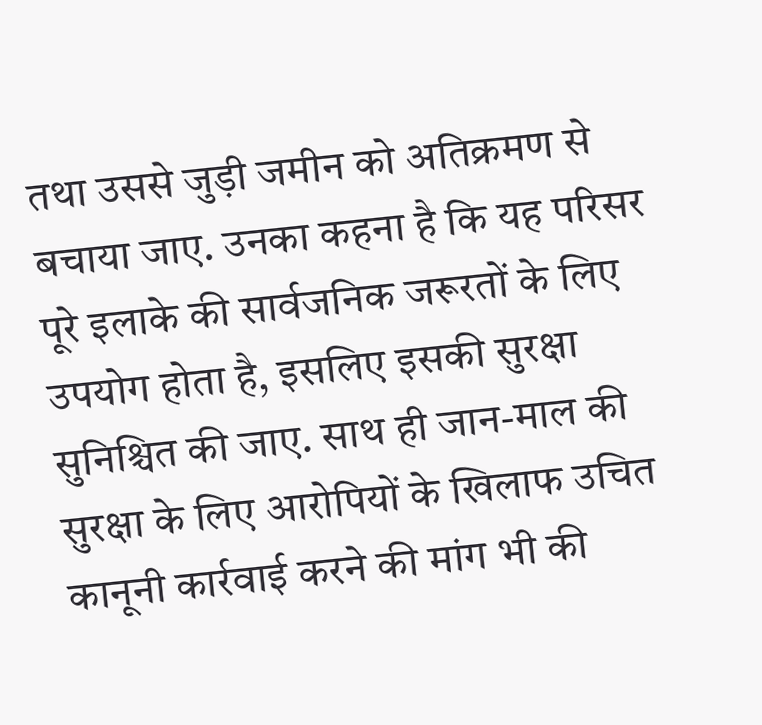तथा उससे जुड़ी जमीन को अतिक्रमण से बचाया जाए. उनका कहना है कि यह परिसर पूरे इलाके की सार्वजनिक जरूरतों के लिए उपयोग होता है, इसलिए इसकी सुरक्षा सुनिश्चित की जाए. साथ ही जान-माल की सुरक्षा के लिए आरोपियों के खिलाफ उचित कानूनी कार्रवाई करने की मांग भी की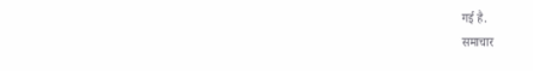गई है.
समाचार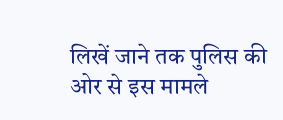लिखें जाने तक पुलिस की ओर से इस मामले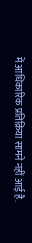में आधिकारिक प्रतिक्रिया सामने नहीं आई है.